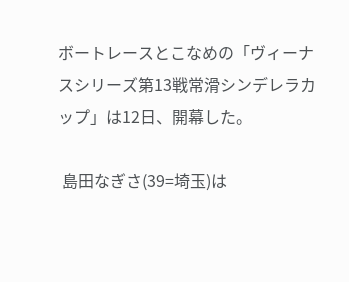ボートレースとこなめの「ヴィーナスシリーズ第13戦常滑シンデレラカップ」は12日、開幕した。

 島田なぎさ(39=埼玉)は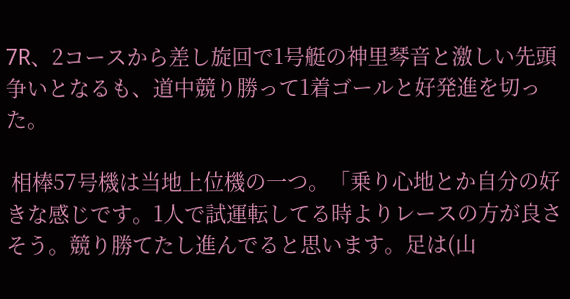7R、2コースから差し旋回で1号艇の神里琴音と激しい先頭争いとなるも、道中競り勝って1着ゴールと好発進を切った。

 相棒57号機は当地上位機の一つ。「乗り心地とか自分の好きな感じです。1人で試運転してる時よりレースの方が良さそう。競り勝てたし進んでると思います。足は(山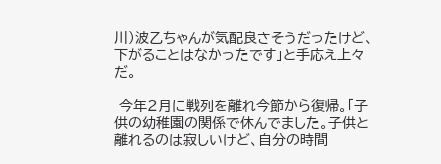川)波乙ちゃんが気配良さそうだったけど、下がることはなかったです」と手応え上々だ。

 今年2月に戦列を離れ今節から復帰。「子供の幼稚園の関係で休んでました。子供と離れるのは寂しいけど、自分の時間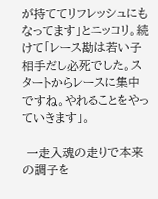が持ててリフレッシュにもなってます」とニッコリ。続けて「レース勘は若い子相手だし必死でした。スタートからレースに集中ですね。やれることをやっていきます」。

 一走入魂の走りで本来の調子を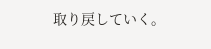取り戻していく。